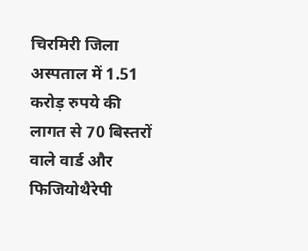चिरमिरी जिला अस्पताल में 1.51 करोड़ रुपये की लागत से 70 बिस्तरों वाले वार्ड और फिजियोथैरेपी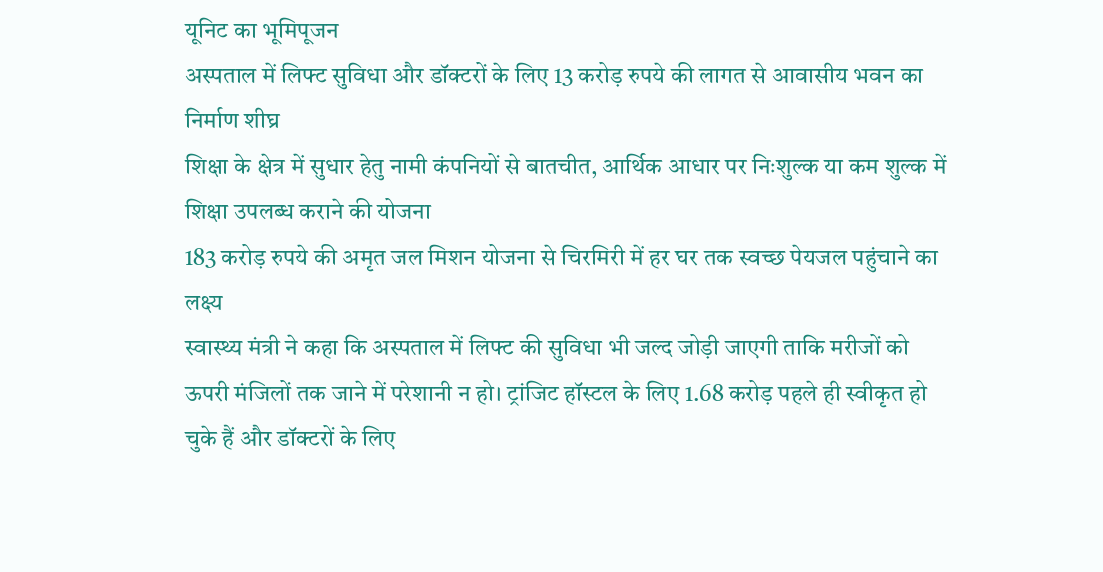यूनिट का भूमिपूजन
अस्पताल में लिफ्ट सुविधा और डॉक्टरों के लिए 13 करोड़ रुपये की लागत से आवासीय भवन का निर्माण शीघ्र
शिक्षा के क्षेत्र में सुधार हेतु नामी कंपनियों से बातचीत, आर्थिक आधार पर निःशुल्क या कम शुल्क में शिक्षा उपलब्ध कराने की योजना
183 करोड़ रुपये की अमृत जल मिशन योजना से चिरमिरी में हर घर तक स्वच्छ पेयजल पहुंचाने का लक्ष्य
स्वास्थ्य मंत्री ने कहा कि अस्पताल में लिफ्ट की सुविधा भी जल्द जोड़ी जाएगी ताकि मरीजों को ऊपरी मंजिलों तक जाने में परेशानी न हो। ट्रांजिट हॉस्टल के लिए 1.68 करोड़ पहले ही स्वीकृत हो चुके हैं और डॉक्टरों के लिए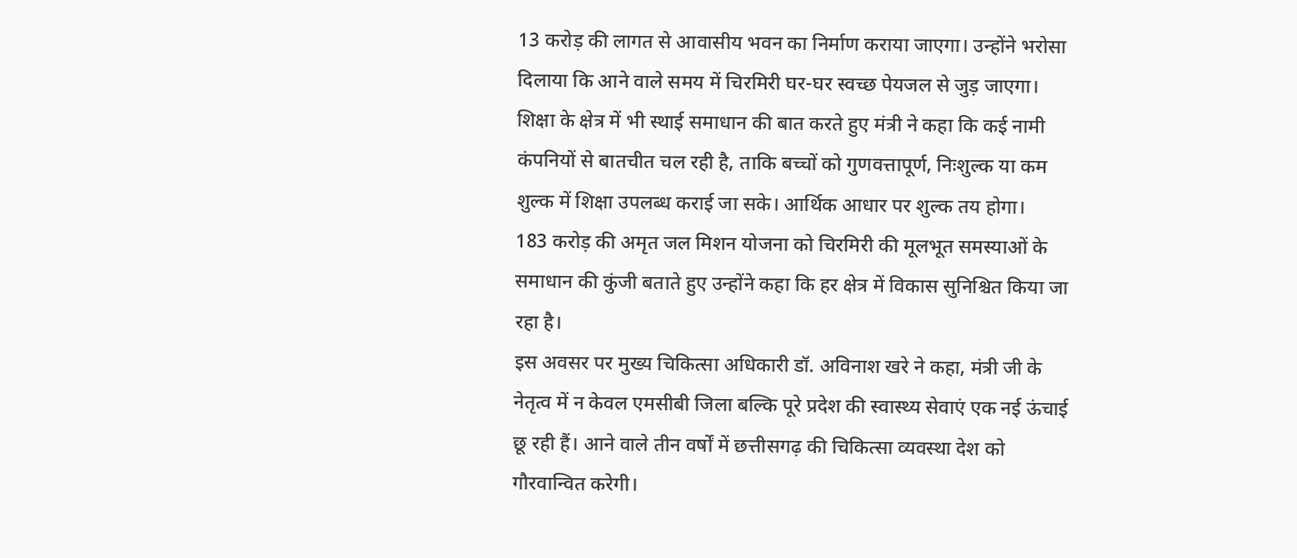13 करोड़ की लागत से आवासीय भवन का निर्माण कराया जाएगा। उन्होंने भरोसा दिलाया कि आने वाले समय में चिरमिरी घर-घर स्वच्छ पेयजल से जुड़ जाएगा।
शिक्षा के क्षेत्र में भी स्थाई समाधान की बात करते हुए मंत्री ने कहा कि कई नामी कंपनियों से बातचीत चल रही है, ताकि बच्चों को गुणवत्तापूर्ण, निःशुल्क या कम शुल्क में शिक्षा उपलब्ध कराई जा सके। आर्थिक आधार पर शुल्क तय होगा।
183 करोड़ की अमृत जल मिशन योजना को चिरमिरी की मूलभूत समस्याओं के समाधान की कुंजी बताते हुए उन्होंने कहा कि हर क्षेत्र में विकास सुनिश्चित किया जा रहा है।
इस अवसर पर मुख्य चिकित्सा अधिकारी डॉ. अविनाश खरे ने कहा, मंत्री जी के नेतृत्व में न केवल एमसीबी जिला बल्कि पूरे प्रदेश की स्वास्थ्य सेवाएं एक नई ऊंचाई छू रही हैं। आने वाले तीन वर्षों में छत्तीसगढ़ की चिकित्सा व्यवस्था देश को गौरवान्वित करेगी।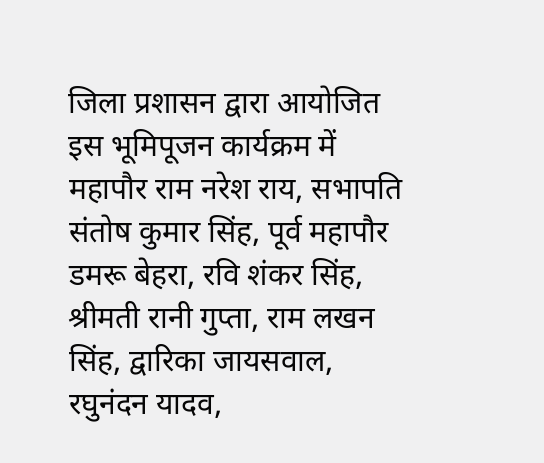जिला प्रशासन द्वारा आयोजित इस भूमिपूजन कार्यक्रम में महापौर राम नरेश राय, सभापति संतोष कुमार सिंह, पूर्व महापौर डमरू बेहरा, रवि शंकर सिंह, श्रीमती रानी गुप्ता, राम लखन सिंह, द्वारिका जायसवाल, रघुनंदन यादव,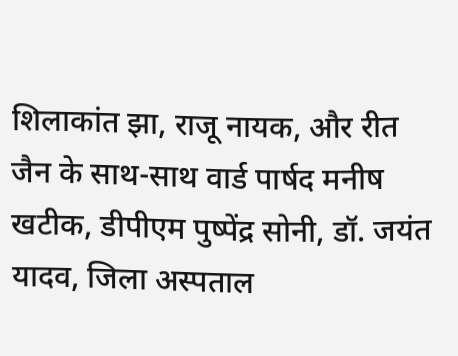शिलाकांत झा, राजू नायक, और रीत जैन के साथ-साथ वार्ड पार्षद मनीष खटीक, डीपीएम पुष्पेंद्र सोनी, डॉ. जयंत यादव, जिला अस्पताल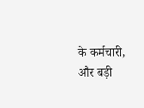के कर्मचारी, और बड़ी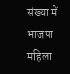संख्या में भाजपा महिला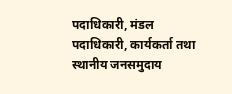पदाधिकारी, मंडल पदाधिकारी, कार्यकर्ता तथा स्थानीय जनसमुदाय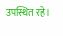उपस्थित रहे।